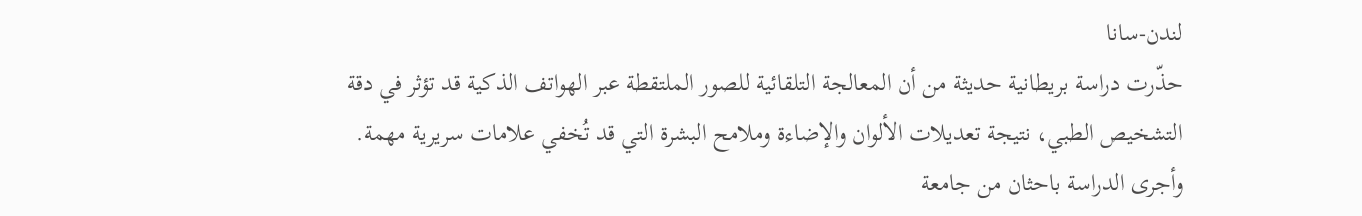لندن-سانا
حذّرت دراسة بريطانية حديثة من أن المعالجة التلقائية للصور الملتقطة عبر الهواتف الذكية قد تؤثر في دقة التشخيص الطبي، نتيجة تعديلات الألوان والإضاءة وملامح البشرة التي قد تُخفي علامات سريرية مهمة.
وأجرى الدراسة باحثان من جامعة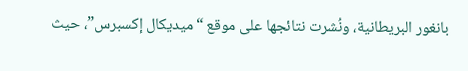بانغور البريطانية، ونُشرت نتائجها على موقع “ميديكال إكسبرس”، حيث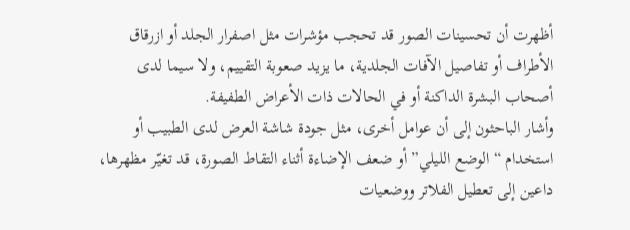أظهرت أن تحسينات الصور قد تحجب مؤشرات مثل اصفرار الجلد أو ازرقاق الأطراف أو تفاصيل الآفات الجلدية، ما يزيد صعوبة التقييم، ولا سيما لدى أصحاب البشرة الداكنة أو في الحالات ذات الأعراض الطفيفة.
وأشار الباحثون إلى أن عوامل أخرى، مثل جودة شاشة العرض لدى الطبيب أو استخدام “الوضع الليلي” أو ضعف الإضاءة أثناء التقاط الصورة، قد تغيّر مظهرها، داعين إلى تعطيل الفلاتر ووضعيات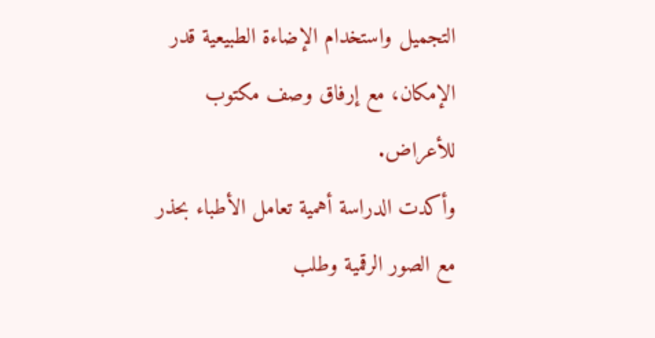التجميل واستخدام الإضاءة الطبيعية قدر الإمكان، مع إرفاق وصف مكتوب للأعراض.
وأكدت الدراسة أهمية تعامل الأطباء بحذر مع الصور الرقمية وطلب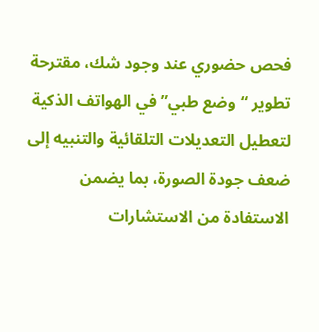فحص حضوري عند وجود شك، مقترحة تطوير “وضع طبي” في الهواتف الذكية لتعطيل التعديلات التلقائية والتنبيه إلى ضعف جودة الصورة، بما يضمن الاستفادة من الاستشارات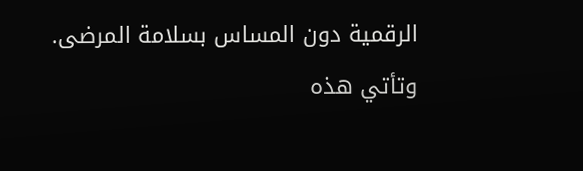الرقمية دون المساس بسلامة المرضى.
وتأتي هذه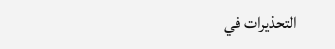التحذيرات في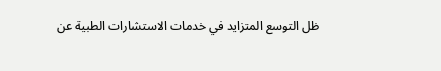ظل التوسع المتزايد في خدمات الاستشارات الطبية عن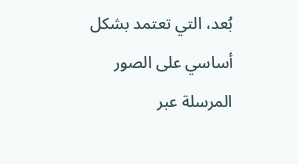بُعد، التي تعتمد بشكل أساسي على الصور المرسلة عبر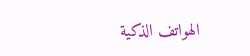الهواتف الذكية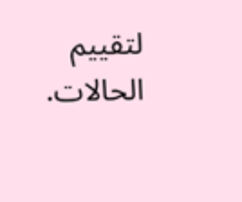لتقييم الحالات.